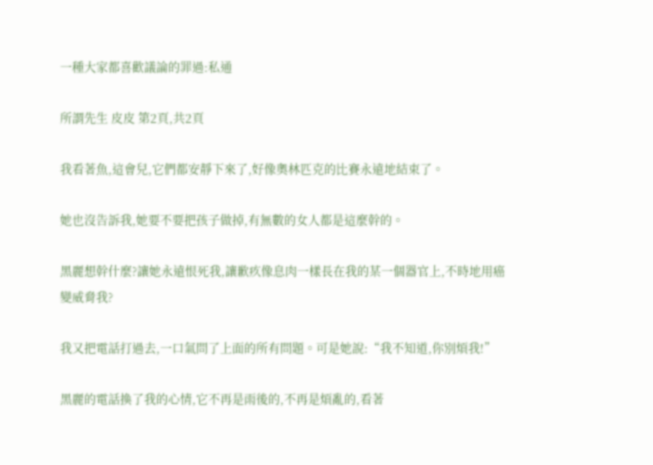一種大家都喜歡議論的罪過:私通

所謂先生 皮皮 第2頁,共2頁

我看著魚,這會兒,它們都安靜下來了,好像奧林匹克的比賽永遠地結束了。

她也沒告訴我,她要不要把孩子做掉,有無數的女人都是這麼幹的。

黑麗想幹什麼?讓她永遠恨死我,讓歉疚像息肉一樣長在我的某一個器官上,不時地用癌變威脅我?

我又把電話打過去,一口氣問了上面的所有問題。可是她說:“我不知道,你別煩我!”

黑麗的電話換了我的心情,它不再是雨後的,不再是煩亂的,看著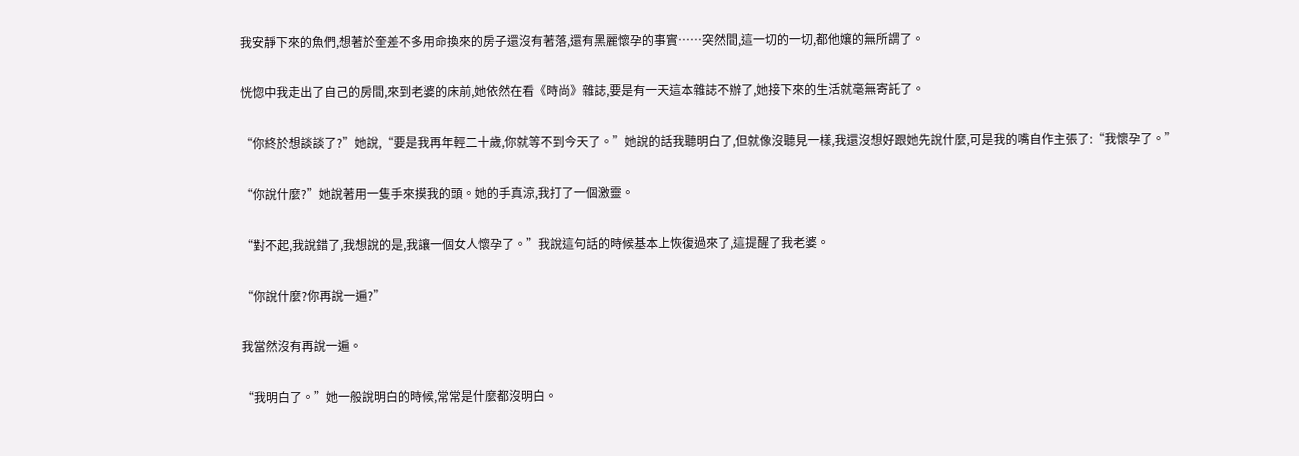我安靜下來的魚們,想著於奎差不多用命換來的房子還沒有著落,還有黑麗懷孕的事實……突然間,這一切的一切,都他孃的無所謂了。

恍惚中我走出了自己的房間,來到老婆的床前,她依然在看《時尚》雜誌,要是有一天這本雜誌不辦了,她接下來的生活就毫無寄託了。

“你終於想談談了?”她說,“要是我再年輕二十歲,你就等不到今天了。”她說的話我聽明白了,但就像沒聽見一樣,我還沒想好跟她先說什麼,可是我的嘴自作主張了:“我懷孕了。”

“你說什麼?”她說著用一隻手來摸我的頭。她的手真涼,我打了一個激靈。

“對不起,我說錯了,我想說的是,我讓一個女人懷孕了。”我說這句話的時候基本上恢復過來了,這提醒了我老婆。

“你說什麼?你再說一遍?”

我當然沒有再說一遍。

“我明白了。”她一般說明白的時候,常常是什麼都沒明白。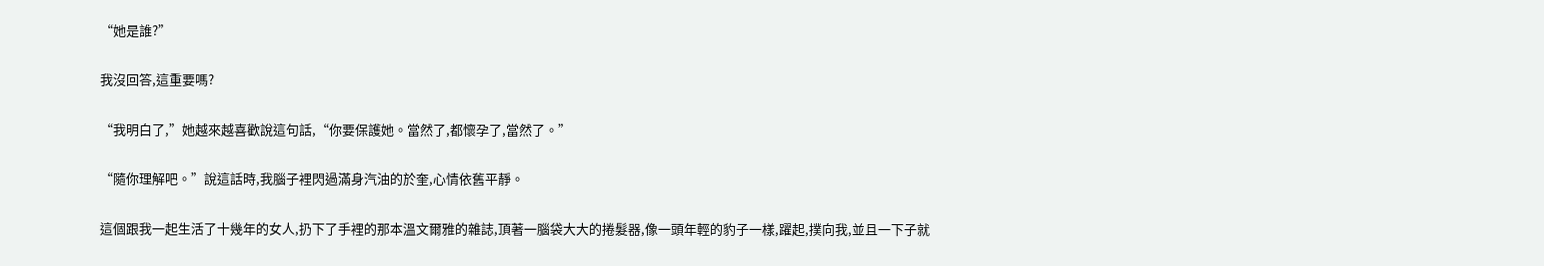“她是誰?”

我沒回答,這重要嗎?

“我明白了,”她越來越喜歡說這句話,“你要保護她。當然了,都懷孕了,當然了。”

“隨你理解吧。”說這話時,我腦子裡閃過滿身汽油的於奎,心情依舊平靜。

這個跟我一起生活了十幾年的女人,扔下了手裡的那本溫文爾雅的雜誌,頂著一腦袋大大的捲髮器,像一頭年輕的豹子一樣,躍起,撲向我,並且一下子就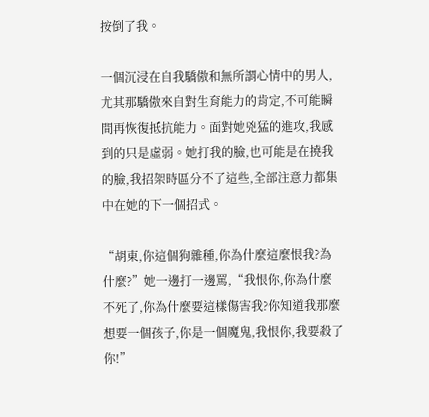按倒了我。

一個沉浸在自我驕傲和無所謂心情中的男人,尤其那驕傲來自對生育能力的肯定,不可能瞬間再恢復抵抗能力。面對她兇猛的進攻,我感到的只是虛弱。她打我的臉,也可能是在撓我的臉,我招架時區分不了這些,全部注意力都集中在她的下一個招式。

“胡東,你這個狗雜種,你為什麼這麼恨我?為什麼?”她一邊打一邊罵,“我恨你,你為什麼不死了,你為什麼要這樣傷害我?你知道我那麼想要一個孩子,你是一個魔鬼,我恨你,我要殺了你!”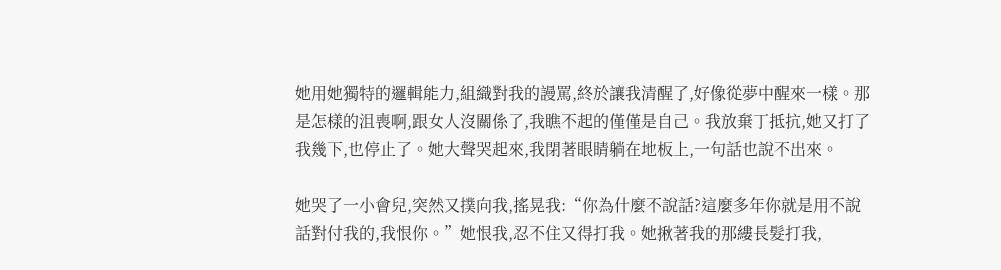她用她獨特的邏輯能力,組織對我的謾罵,終於讓我清醒了,好像從夢中醒來一樣。那是怎樣的沮喪啊,跟女人沒關係了,我瞧不起的僅僅是自己。我放棄丁抵抗,她又打了我幾下,也停止了。她大聲哭起來,我閉著眼睛躺在地板上,一句話也說不出來。

她哭了一小會兒,突然又撲向我,搖晃我:“你為什麼不說話?這麼多年你就是用不說話對付我的,我恨你。”她恨我,忍不住又得打我。她揪著我的那縷長髮打我,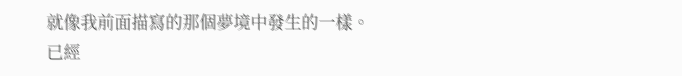就像我前面描寫的那個夢境中發生的一樣。已經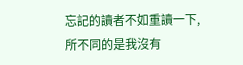忘記的讀者不如重讀一下,所不同的是我沒有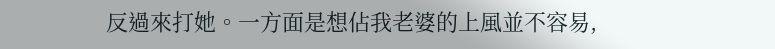反過來打她。一方面是想佔我老婆的上風並不容易,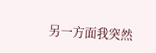另一方面我突然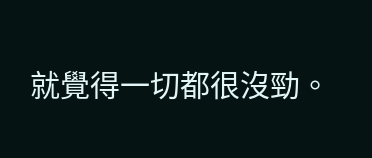就覺得一切都很沒勁。